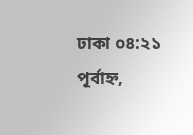ঢাকা ০৪:২১ পূর্বাহ্ন,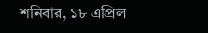শনিবার, ১৮ এপ্রিল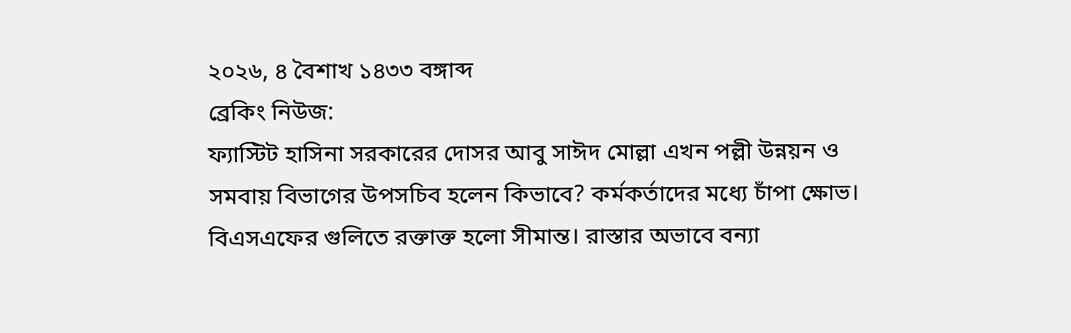২০২৬, ৪ বৈশাখ ১৪৩৩ বঙ্গাব্দ
ব্রেকিং নিউজ:
ফ্যাস্টিট হাসিনা সরকারের দোসর আবু সাঈদ মোল্লা এখন পল্লী উন্নয়ন ও সমবায় বিভাগের উপসচিব হলেন কিভাবে? কর্মকর্তাদের মধ্যে চাঁপা ক্ষোভ। বিএসএফের গুলিতে রক্তাক্ত হলো সীমান্ত। রাস্তার অভাবে বন্যা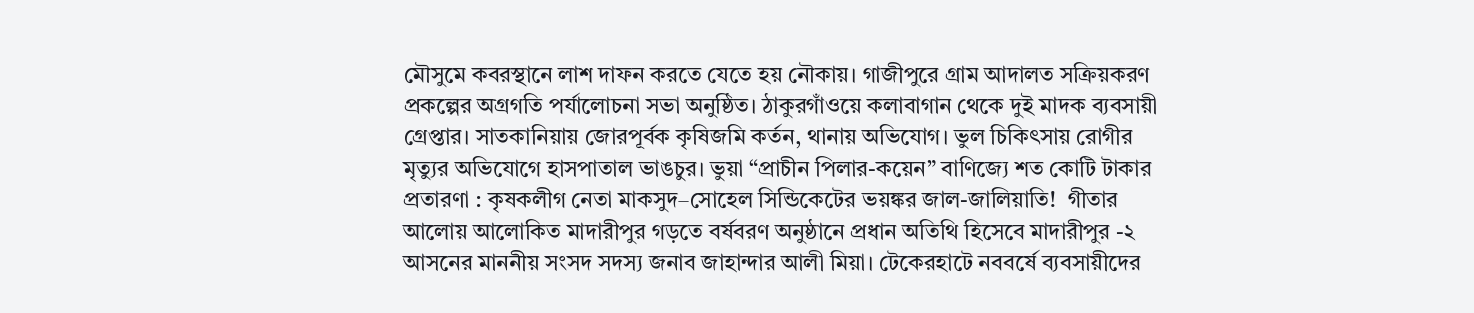মৌসুমে কবরস্থানে লাশ দাফন করতে যেতে হয় নৌকায়। গাজীপুরে গ্রাম আদালত সক্রিয়করণ প্রকল্পের অগ্রগতি পর্যালোচনা সভা অনুষ্ঠিত। ঠাকুরগাঁওয়ে কলাবাগান থেকে দুই মাদক ব্যবসায়ী গ্রেপ্তার। সাতকানিয়ায় জোরপূর্বক কৃষিজমি কর্তন, থানায় অভিযোগ। ভুল চিকিৎসায় রোগীর মৃত্যুর অভিযোগে হাসপাতাল ভাঙচুর। ভুয়া “প্রাচীন পিলার-কয়েন” বাণিজ্যে শত কোটি টাকার প্রতারণা : কৃষকলীগ নেতা মাকসুদ–সোহেল সিন্ডিকেটের ভয়ঙ্কর জাল-জালিয়াতি!  গীতার আলোয় আলোকিত মাদারীপুর গড়তে বর্ষবরণ অনুষ্ঠানে প্রধান অতিথি হিসেবে মাদারীপুর -২ আসনের মাননীয় সংসদ সদস্য জনাব জাহান্দার আলী মিয়া। টেকেরহাটে নববর্ষে ব্যবসায়ীদের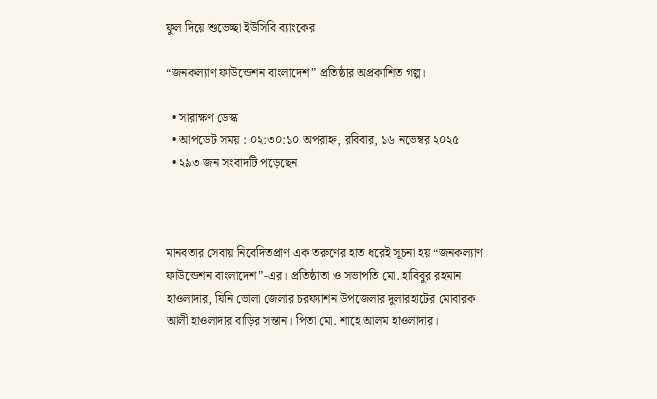ফুল দিয়ে শুভেচ্ছা ইউসিবি ব্যাংকের

“জনকল্যাণ ফাউন্ডেশন বাংলাদেশ” প্রতিষ্ঠার অপ্রকাশিত গল্প।

  • সারাক্ষণ ডেস্ক
  • আপডেট সময় : ০২:৩০:১০ অপরাহ্ন, রবিবার, ১৬ নভেম্বর ২০২৫
  • ২৯৩ জন সংবাদটি পড়েছেন



মানবতার সেবায় নিবেদিতপ্রাণ এক তরুণের হাত ধরেই সূচনা হয় “জনকল্যাণ ফাউন্ডেশন বাংলাদেশ”-এর। প্রতিষ্ঠাতা ও সভাপতি মো. হাবিবুর রহমান হাওলাদার, যিনি ভোলা জেলার চরফ্যাশন উপজেলার দুলারহাটের মোবারক আলী হাওলাদার বাড়ির সন্তান। পিতা মো. শাহে আলম হাওলাদার।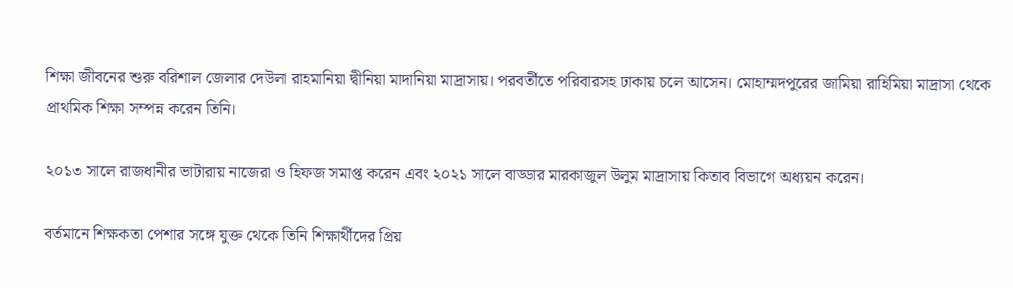শিক্ষা জীবনের শুরু বরিশাল জেলার দেউলা রাহমানিয়া দ্বীনিয়া মাদানিয়া মাদ্রাসায়। পরবর্তীতে পরিবারসহ ঢাকায় চলে আসেন। মোহাম্মদপুরের জামিয়া রাহিমিয়া মাদ্রাসা থেকে প্রাথমিক শিক্ষা সম্পন্ন করেন তিনি।

২০১৩ সালে রাজধানীর ভাটারায় নাজেরা ও হিফজ সমাপ্ত করেন এবং ২০২১ সালে বাড্ডার মারকাজুল উলুম মাদ্রাসায় কিতাব বিভাগে অধ্যয়ন করেন।

বর্তমানে শিক্ষকতা পেশার সঙ্গে যুক্ত থেকে তিনি শিক্ষার্থীদের প্রিয়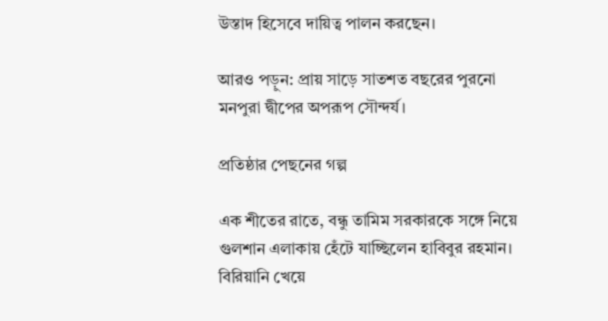উস্তাদ হিসেবে দায়িত্ব পালন করছেন।

আরও পড়ুন: প্রায় সাড়ে সাতশত বছরের পুরনো মনপুরা দ্বীপের অপরূপ সৌন্দর্য।

প্রতিষ্ঠার পেছনের গল্প

এক শীতের রাতে, বন্ধু তামিম সরকারকে সঙ্গে নিয়ে গুলশান এলাকায় হেঁটে যাচ্ছিলেন হাবিবুর রহমান। বিরিয়ানি খেয়ে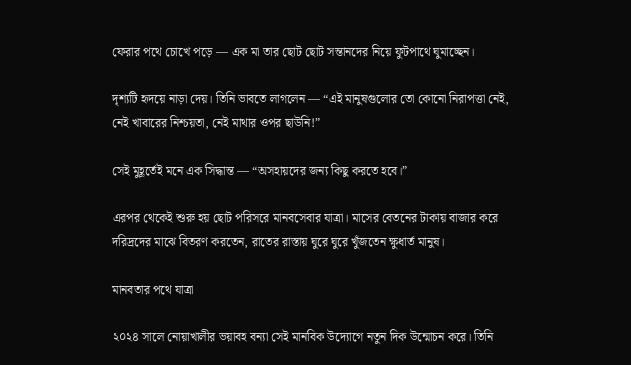ফেরার পথে চোখে পড়ে — এক মা তার ছোট ছোট সন্তানদের নিয়ে ফুটপাথে ঘুমাচ্ছেন।

দৃশ্যটি হৃদয়ে নাড়া দেয়। তিনি ভাবতে লাগলেন — “এই মানুষগুলোর তো কোনো নিরাপত্তা নেই, নেই খাবারের নিশ্চয়তা, নেই মাথার ওপর ছাউনি!”

সেই মুহূর্তেই মনে এক সিদ্ধান্ত — “অসহায়দের জন্য কিছু করতে হবে।”

এরপর থেকেই শুরু হয় ছোট পরিসরে মানবসেবার যাত্রা। মাসের বেতনের টাকায় বাজার করে দরিদ্রদের মাঝে বিতরণ করতেন, রাতের রাস্তায় ঘুরে ঘুরে খুঁজতেন ক্ষুধার্ত মানুষ।

মানবতার পথে যাত্রা

২০২৪ সালে নোয়াখালীর ভয়াবহ বন্যা সেই মানবিক উদ্যোগে নতুন দিক উন্মোচন করে। তিনি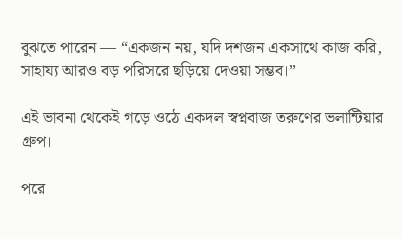বুঝতে পারেন — “একজন নয়, যদি দশজন একসাথে কাজ করি, সাহায্য আরও বড় পরিসরে ছড়িয়ে দেওয়া সম্ভব।”

এই ভাবনা থেকেই গড়ে ওঠে একদল স্বপ্নবাজ তরুণের ভলান্টিয়ার গ্রুপ।

পরে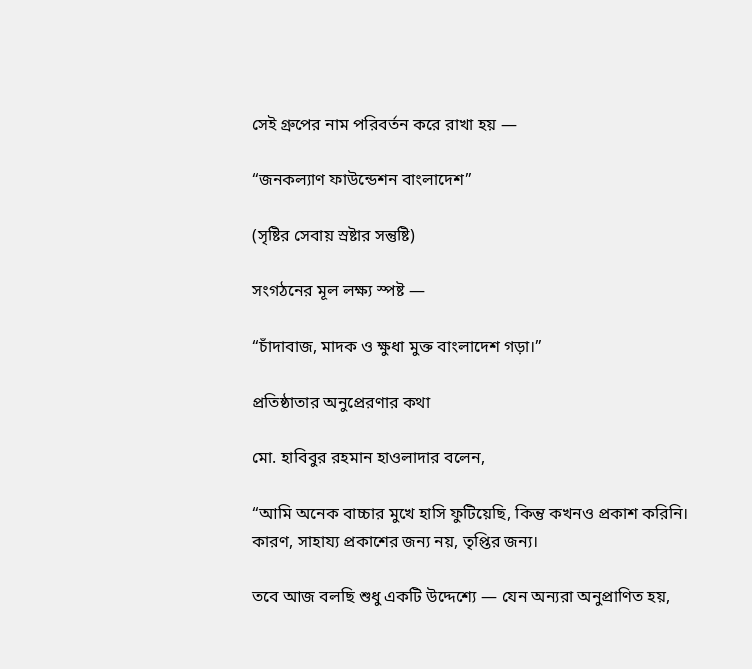সেই গ্রুপের নাম পরিবর্তন করে রাখা হয় —

“জনকল্যাণ ফাউন্ডেশন বাংলাদেশ”

(সৃষ্টির সেবায় স্রষ্টার সন্তুষ্টি)

সংগঠনের মূল লক্ষ্য স্পষ্ট —

“চাঁদাবাজ, মাদক ও ক্ষুধা মুক্ত বাংলাদেশ গড়া।”

প্রতিষ্ঠাতার অনুপ্রেরণার কথা

মো. হাবিবুর রহমান হাওলাদার বলেন,

“আমি অনেক বাচ্চার মুখে হাসি ফুটিয়েছি, কিন্তু কখনও প্রকাশ করিনি। কারণ, সাহায্য প্রকাশের জন্য নয়, তৃপ্তির জন্য।

তবে আজ বলছি শুধু একটি উদ্দেশ্যে — যেন অন্যরা অনুপ্রাণিত হয়,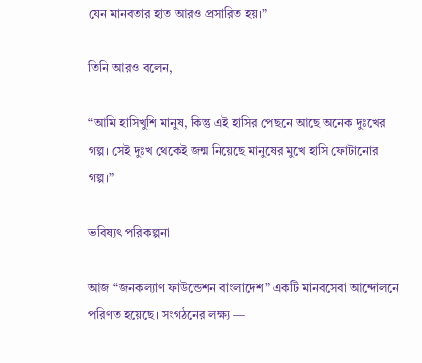যেন মানবতার হাত আরও প্রসারিত হয়।”

তিনি আরও বলেন,

“আমি হাসিখুশি মানুষ, কিন্তু এই হাসির পেছনে আছে অনেক দুঃখের গল্প। সেই দুঃখ থেকেই জন্ম নিয়েছে মানুষের মুখে হাসি ফোটানোর গল্প।”

ভবিষ্যৎ পরিকল্পনা

আজ “জনকল্যাণ ফাউন্ডেশন বাংলাদেশ” একটি মানবসেবা আন্দোলনে পরিণত হয়েছে। সংগঠনের লক্ষ্য —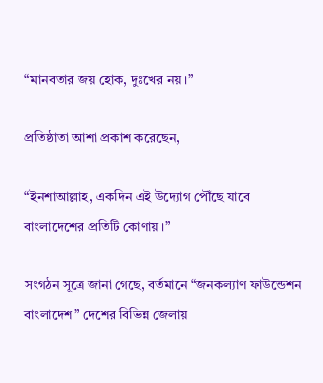“মানবতার জয় হোক, দুঃখের নয়।”

প্রতিষ্ঠাতা আশা প্রকাশ করেছেন,

“ইনশাআল্লাহ, একদিন এই উদ্যোগ পৌঁছে যাবে বাংলাদেশের প্রতিটি কোণায়।”

সংগঠন সূত্রে জানা গেছে, বর্তমানে “জনকল্যাণ ফাউন্ডেশন বাংলাদেশ” দেশের বিভিন্ন জেলায়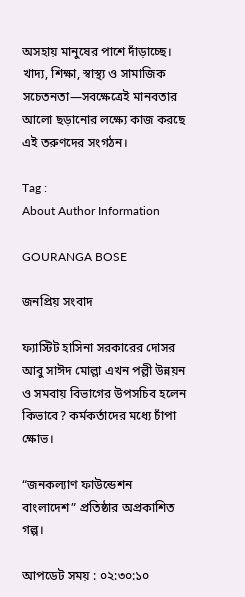অসহায় মানুষের পাশে দাঁড়াচ্ছে। খাদ্য, শিক্ষা, স্বাস্থ্য ও সামাজিক সচেতনতা—সবক্ষেত্রেই মানবতার আলো ছড়ানোর লক্ষ্যে কাজ করছে এই তরুণদের সংগঠন।

Tag :
About Author Information

GOURANGA BOSE

জনপ্রিয় সংবাদ

ফ্যাস্টিট হাসিনা সরকারের দোসর আবু সাঈদ মোল্লা এখন পল্লী উন্নয়ন ও সমবায় বিভাগের উপসচিব হলেন কিভাবে? কর্মকর্তাদের মধ্যে চাঁপা ক্ষোভ।

“জনকল্যাণ ফাউন্ডেশন বাংলাদেশ” প্রতিষ্ঠার অপ্রকাশিত গল্প।

আপডেট সময় : ০২:৩০:১০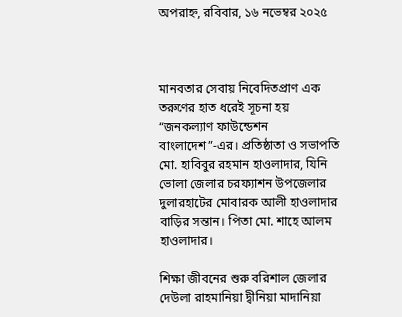অপরাহ্ন, রবিবার, ১৬ নভেম্বর ২০২৫



মানবতার সেবায় নিবেদিতপ্রাণ এক তরুণের হাত ধরেই সূচনা হয় “জনকল্যাণ ফাউন্ডেশন বাংলাদেশ”-এর। প্রতিষ্ঠাতা ও সভাপতি মো. হাবিবুর রহমান হাওলাদার, যিনি ভোলা জেলার চরফ্যাশন উপজেলার দুলারহাটের মোবারক আলী হাওলাদার বাড়ির সন্তান। পিতা মো. শাহে আলম হাওলাদার।

শিক্ষা জীবনের শুরু বরিশাল জেলার দেউলা রাহমানিয়া দ্বীনিয়া মাদানিয়া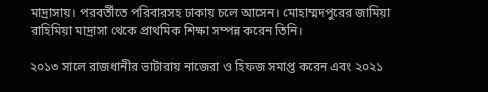মাদ্রাসায়। পরবর্তীতে পরিবারসহ ঢাকায় চলে আসেন। মোহাম্মদপুরের জামিয়া রাহিমিয়া মাদ্রাসা থেকে প্রাথমিক শিক্ষা সম্পন্ন করেন তিনি।

২০১৩ সালে রাজধানীর ভাটারায় নাজেরা ও হিফজ সমাপ্ত করেন এবং ২০২১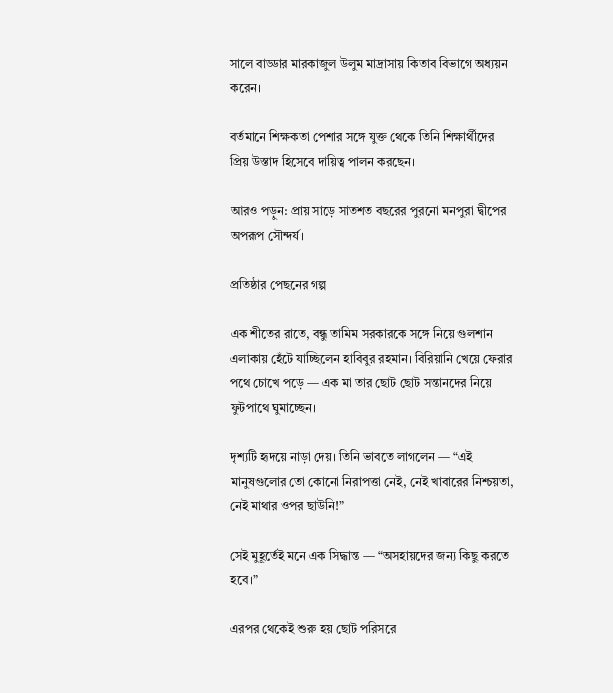সালে বাড্ডার মারকাজুল উলুম মাদ্রাসায় কিতাব বিভাগে অধ্যয়ন করেন।

বর্তমানে শিক্ষকতা পেশার সঙ্গে যুক্ত থেকে তিনি শিক্ষার্থীদের প্রিয় উস্তাদ হিসেবে দায়িত্ব পালন করছেন।

আরও পড়ুন: প্রায় সাড়ে সাতশত বছরের পুরনো মনপুরা দ্বীপের অপরূপ সৌন্দর্য।

প্রতিষ্ঠার পেছনের গল্প

এক শীতের রাতে, বন্ধু তামিম সরকারকে সঙ্গে নিয়ে গুলশান এলাকায় হেঁটে যাচ্ছিলেন হাবিবুর রহমান। বিরিয়ানি খেয়ে ফেরার পথে চোখে পড়ে — এক মা তার ছোট ছোট সন্তানদের নিয়ে ফুটপাথে ঘুমাচ্ছেন।

দৃশ্যটি হৃদয়ে নাড়া দেয়। তিনি ভাবতে লাগলেন — “এই মানুষগুলোর তো কোনো নিরাপত্তা নেই, নেই খাবারের নিশ্চয়তা, নেই মাথার ওপর ছাউনি!”

সেই মুহূর্তেই মনে এক সিদ্ধান্ত — “অসহায়দের জন্য কিছু করতে হবে।”

এরপর থেকেই শুরু হয় ছোট পরিসরে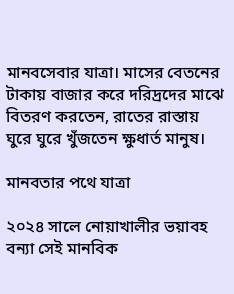মানবসেবার যাত্রা। মাসের বেতনের টাকায় বাজার করে দরিদ্রদের মাঝে বিতরণ করতেন, রাতের রাস্তায় ঘুরে ঘুরে খুঁজতেন ক্ষুধার্ত মানুষ।

মানবতার পথে যাত্রা

২০২৪ সালে নোয়াখালীর ভয়াবহ বন্যা সেই মানবিক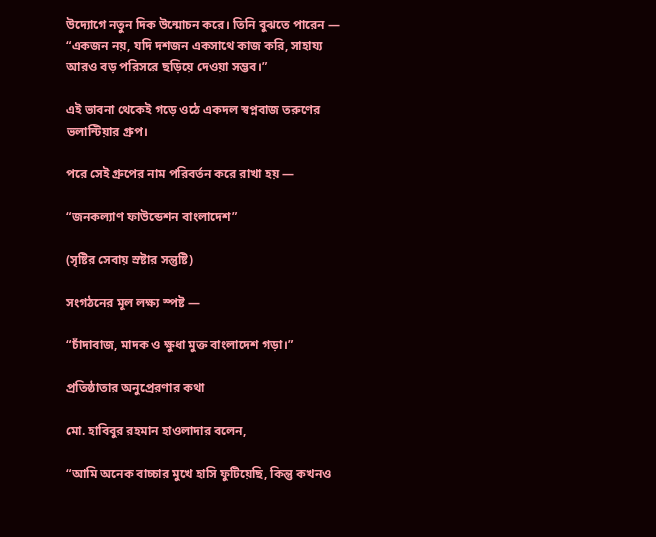উদ্যোগে নতুন দিক উন্মোচন করে। তিনি বুঝতে পারেন — “একজন নয়, যদি দশজন একসাথে কাজ করি, সাহায্য আরও বড় পরিসরে ছড়িয়ে দেওয়া সম্ভব।”

এই ভাবনা থেকেই গড়ে ওঠে একদল স্বপ্নবাজ তরুণের ভলান্টিয়ার গ্রুপ।

পরে সেই গ্রুপের নাম পরিবর্তন করে রাখা হয় —

“জনকল্যাণ ফাউন্ডেশন বাংলাদেশ”

(সৃষ্টির সেবায় স্রষ্টার সন্তুষ্টি)

সংগঠনের মূল লক্ষ্য স্পষ্ট —

“চাঁদাবাজ, মাদক ও ক্ষুধা মুক্ত বাংলাদেশ গড়া।”

প্রতিষ্ঠাতার অনুপ্রেরণার কথা

মো. হাবিবুর রহমান হাওলাদার বলেন,

“আমি অনেক বাচ্চার মুখে হাসি ফুটিয়েছি, কিন্তু কখনও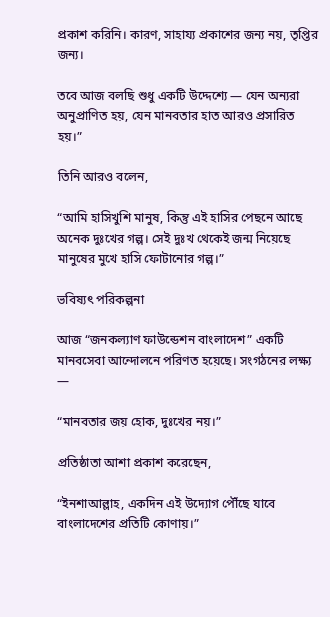প্রকাশ করিনি। কারণ, সাহায্য প্রকাশের জন্য নয়, তৃপ্তির জন্য।

তবে আজ বলছি শুধু একটি উদ্দেশ্যে — যেন অন্যরা অনুপ্রাণিত হয়, যেন মানবতার হাত আরও প্রসারিত হয়।”

তিনি আরও বলেন,

“আমি হাসিখুশি মানুষ, কিন্তু এই হাসির পেছনে আছে অনেক দুঃখের গল্প। সেই দুঃখ থেকেই জন্ম নিয়েছে মানুষের মুখে হাসি ফোটানোর গল্প।”

ভবিষ্যৎ পরিকল্পনা

আজ “জনকল্যাণ ফাউন্ডেশন বাংলাদেশ” একটি মানবসেবা আন্দোলনে পরিণত হয়েছে। সংগঠনের লক্ষ্য —

“মানবতার জয় হোক, দুঃখের নয়।”

প্রতিষ্ঠাতা আশা প্রকাশ করেছেন,

“ইনশাআল্লাহ, একদিন এই উদ্যোগ পৌঁছে যাবে বাংলাদেশের প্রতিটি কোণায়।”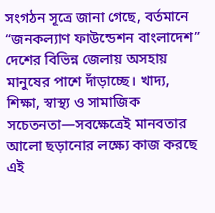সংগঠন সূত্রে জানা গেছে, বর্তমানে “জনকল্যাণ ফাউন্ডেশন বাংলাদেশ” দেশের বিভিন্ন জেলায় অসহায় মানুষের পাশে দাঁড়াচ্ছে। খাদ্য, শিক্ষা, স্বাস্থ্য ও সামাজিক সচেতনতা—সবক্ষেত্রেই মানবতার আলো ছড়ানোর লক্ষ্যে কাজ করছে এই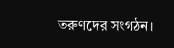তরুণদের সংগঠন।